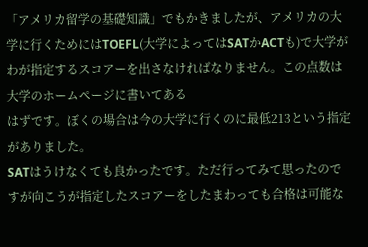「アメリカ留学の基礎知識」でもかきましたが、アメリカの大学に行くためにはTOEFL(大学によってはSATかACTも)で大学がわが指定するスコアーを出さなければなりません。この点数は大学のホームページに書いてある
はずです。ぼくの場合は今の大学に行くのに最低213という指定がありました。
SATはうけなくても良かったです。ただ行ってみて思ったのですが向こうが指定したスコアーをしたまわっても合格は可能な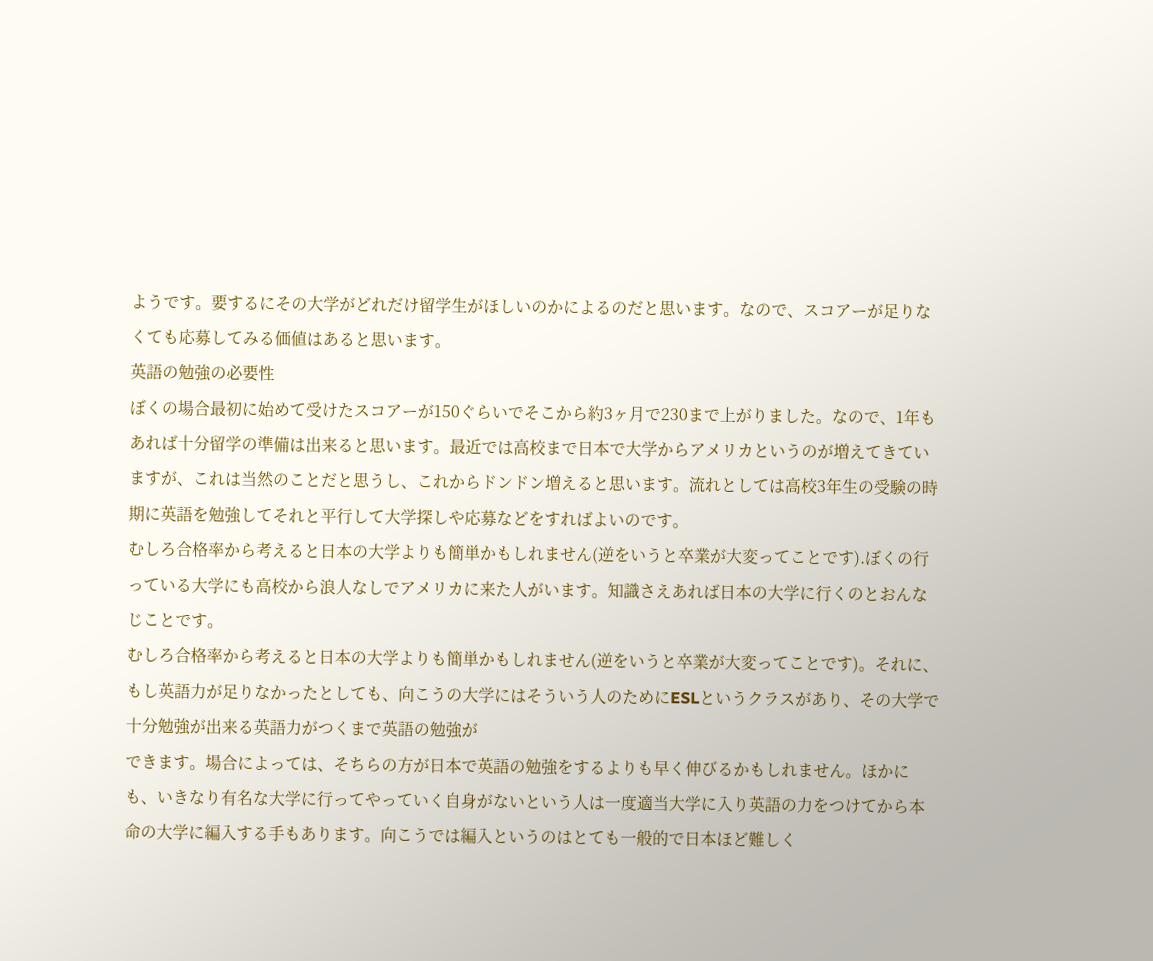ようです。要するにその大学がどれだけ留学生がほしいのかによるのだと思います。なので、スコアーが足りなくても応募してみる価値はあると思います。
英語の勉強の必要性
ぼくの場合最初に始めて受けたスコアーが150ぐらいでそこから約3ヶ月で230まで上がりました。なので、1年もあれば十分留学の準備は出来ると思います。最近では高校まで日本で大学からアメリカというのが増えてきていますが、これは当然のことだと思うし、これからドンドン増えると思います。流れとしては高校3年生の受験の時期に英語を勉強してそれと平行して大学探しや応募などをすればよいのです。
むしろ合格率から考えると日本の大学よりも簡単かもしれません(逆をいうと卒業が大変ってことです).ぼくの行っている大学にも高校から浪人なしでアメリカに来た人がいます。知識さえあれば日本の大学に行くのとおんなじことです。
むしろ合格率から考えると日本の大学よりも簡単かもしれません(逆をいうと卒業が大変ってことです)。それに、もし英語力が足りなかったとしても、向こうの大学にはそういう人のためにESLというクラスがあり、その大学で十分勉強が出来る英語力がつくまで英語の勉強が
できます。場合によっては、そちらの方が日本で英語の勉強をするよりも早く伸びるかもしれません。ほかにも、いきなり有名な大学に行ってやっていく自身がないという人は一度適当大学に入り英語の力をつけてから本命の大学に編入する手もあります。向こうでは編入というのはとても一般的で日本ほど難しく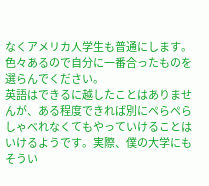なくアメリカ人学生も普通にします。色々あるので自分に一番合ったものを選らんでください。
英語はできるに越したことはありませんが、ある程度できれば別にぺらぺらしゃべれなくてもやっていけることはいけるようです。実際、僕の大学にもそうい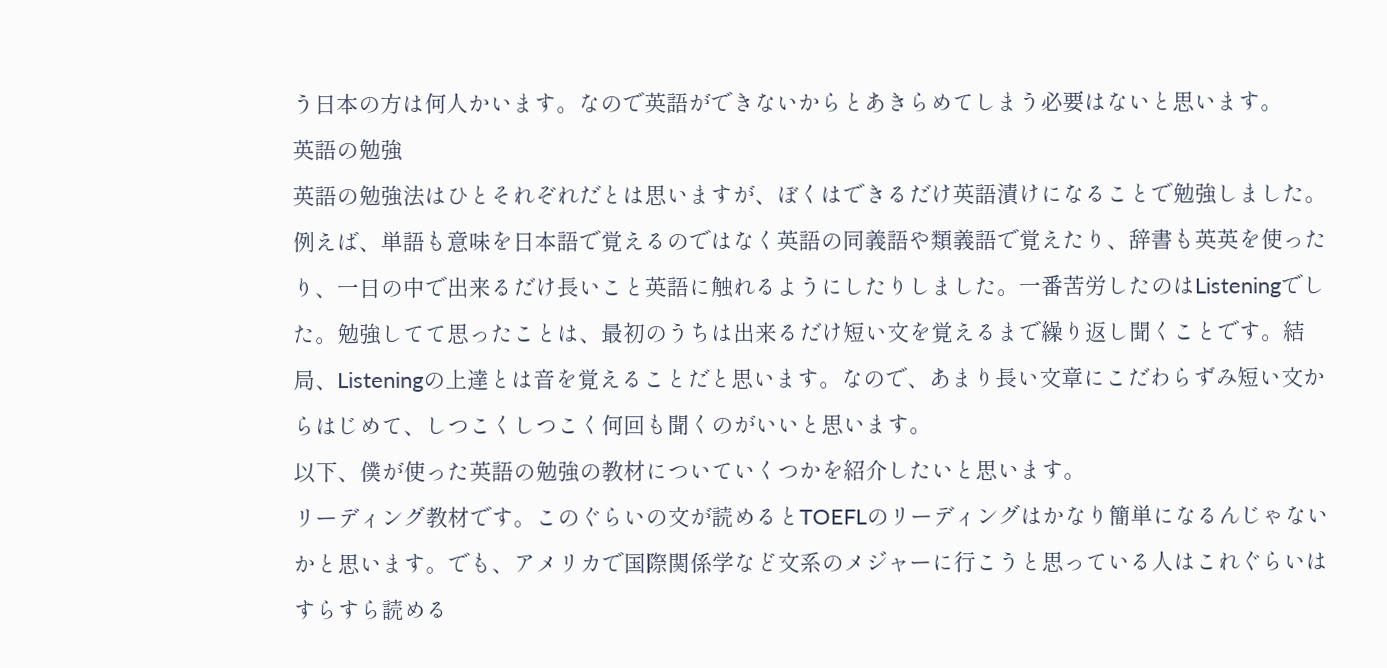う日本の方は何人かいます。なので英語ができないからとあきらめてしまう必要はないと思います。
英語の勉強
英語の勉強法はひとそれぞれだとは思いますが、ぼくはできるだけ英語漬けになることで勉強しました。例えば、単語も意味を日本語で覚えるのではなく英語の同義語や類義語で覚えたり、辞書も英英を使ったり、一日の中で出来るだけ長いこと英語に触れるようにしたりしました。一番苦労したのはListeningでした。勉強してて思ったことは、最初のうちは出来るだけ短い文を覚えるまで繰り返し聞くことです。結局、Listeningの上達とは音を覚えることだと思います。なので、あまり長い文章にこだわらずみ短い文からはじめて、しつこくしつこく何回も聞くのがいいと思います。
以下、僕が使った英語の勉強の教材についていくつかを紹介したいと思います。
リーディング教材です。このぐらいの文が読めるとTOEFLのリーディングはかなり簡単になるんじゃないかと思います。でも、アメリカで国際関係学など文系のメジャーに行こうと思っている人はこれぐらいはすらすら読める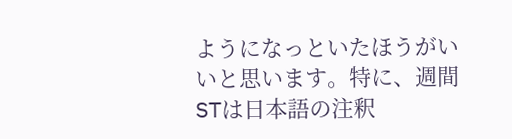ようになっといたほうがいいと思います。特に、週間STは日本語の注釈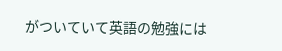がついていて英語の勉強には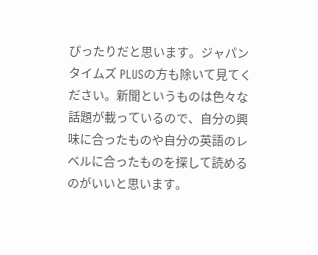ぴったりだと思います。ジャパンタイムズ PLUSの方も除いて見てください。新聞というものは色々な話題が載っているので、自分の興味に合ったものや自分の英語のレベルに合ったものを探して読めるのがいいと思います。